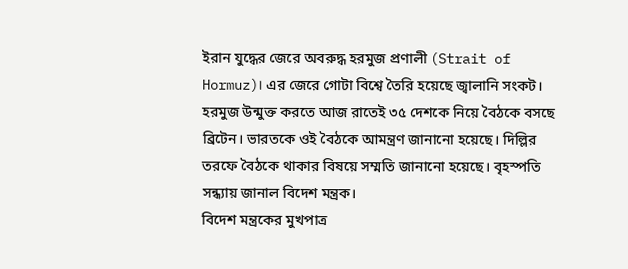ইরান যুদ্ধের জেরে অবরুদ্ধ হরমুজ প্রণালী (Strait of Hormuz)। এর জেরে গোটা বিশ্বে তৈরি হয়েছে জ্বালানি সংকট। হরমুজ উন্মুক্ত করতে আজ রাতেই ৩৫ দেশকে নিয়ে বৈঠকে বসছে ব্রিটেন। ভারতকে ওই বৈঠকে আমন্ত্রণ জানানো হয়েছে। দিল্লির তরফে বৈঠকে থাকার বিষয়ে সম্মতি জানানো হয়েছে। বৃহস্পতি সন্ধ্যায় জানাল বিদেশ মন্ত্রক।
বিদেশ মন্ত্রকের মুখপাত্র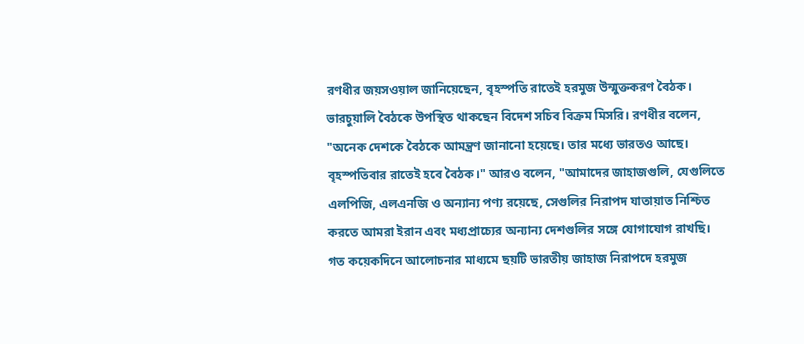রণধীর জয়সওয়াল জানিয়েছেন, বৃহস্পতি রাতেই হরমুজ উন্মুক্তকরণ বৈঠক। ভারচুয়ালি বৈঠকে উপস্থিত থাকছেন বিদেশ সচিব বিক্রম মিসরি। রণধীর বলেন, "অনেক দেশকে বৈঠকে আমন্ত্রণ জানানো হয়েছে। তার মধ্যে ভারতও আছে। বৃহস্পতিবার রাতেই হবে বৈঠক।" আরও বলেন, "আমাদের জাহাজগুলি, যেগুলিতে এলপিজি, এলএনজি ও অন্যান্য পণ্য রয়েছে, সেগুলির নিরাপদ যাতায়াত নিশ্চিত করতে আমরা ইরান এবং মধ্যপ্রাচ্যের অন্যান্য দেশগুলির সঙ্গে যোগাযোগ রাখছি। গত কয়েকদিনে আলোচনার মাধ্যমে ছয়টি ভারতীয় জাহাজ নিরাপদে হরমুজ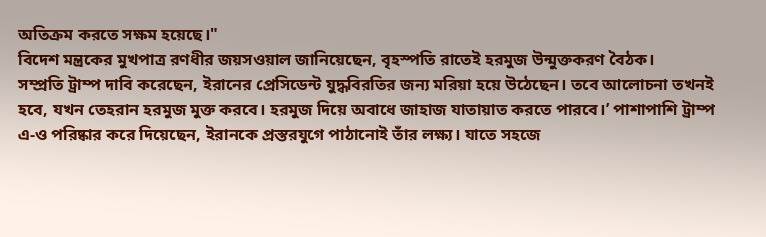অতিক্রম করতে সক্ষম হয়েছে।"
বিদেশ মন্ত্রকের মুখপাত্র রণধীর জয়সওয়াল জানিয়েছেন, বৃহস্পতি রাতেই হরমুজ উন্মুক্তকরণ বৈঠক।
সম্প্রতি ট্রাম্প দাবি করেছেন, ইরানের প্রেসিডেন্ট যুদ্ধবিরতির জন্য মরিয়া হয়ে উঠেছেন। তবে আলোচনা তখনই হবে, যখন তেহরান হরমুজ মুক্ত করবে। হরমুজ দিয়ে অবাধে জাহাজ যাতায়াত করতে পারবে।’ পাশাপাশি ট্রাম্প এ-ও পরিষ্কার করে দিয়েছেন, ইরানকে প্রস্তরযুগে পাঠানোই তাঁর লক্ষ্য। যাতে সহজে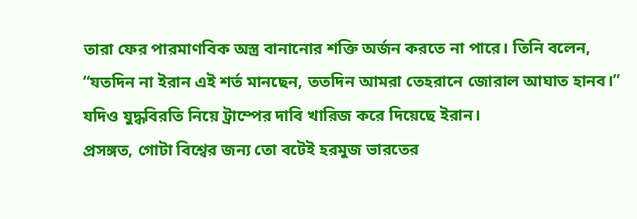তারা ফের পারমাণবিক অস্ত্র বানানোর শক্তি অর্জন করতে না পারে। তিনি বলেন, “যতদিন না ইরান এই শর্ত মানছেন, ততদিন আমরা তেহরানে জোরাল আঘাত হানব।” যদিও যুদ্ধবিরতি নিয়ে ট্রাম্পের দাবি খারিজ করে দিয়েছে ইরান।
প্রসঙ্গত, গোটা বিশ্বের জন্য তো বটেই হরমুজ ভারতের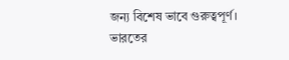জন্য বিশেষ ভাবে গুরুত্বপূর্ণ। ভারতের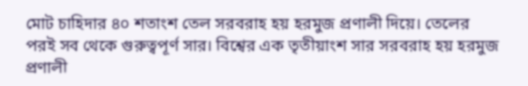মোট চাহিদার ৪০ শতাংশ তেল সরবরাহ হয় হরমুজ প্রণালী দিয়ে। তেলের পরই সব থেকে গুরুত্বপূর্ণ সার। বিশ্বের এক তৃতীয়াংশ সার সরবরাহ হয় হরমুজ প্রণালী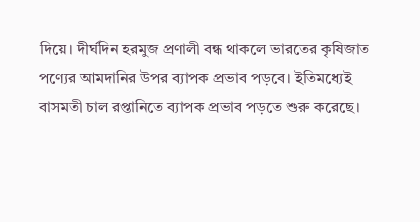দিয়ে। দীর্ঘদিন হরমুজ প্রণালী বন্ধ থাকলে ভারতের কৃষিজাত পণ্যের আমদানির উপর ব্যাপক প্রভাব পড়বে। ইতিমধ্যেই বাসমতী চাল রপ্তানিতে ব্যাপক প্রভাব পড়তে শুরু করেছে।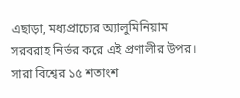এছাড়া, মধ্যপ্রাচ্যের অ্যালুমিনিয়াম সরবরাহ নির্ভর করে এই প্রণালীর উপর। সারা বিশ্বের ১৫ শতাংশ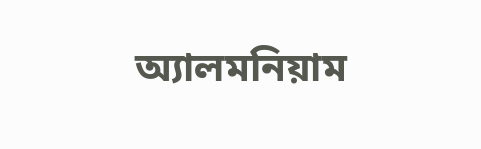অ্যালমনিয়াম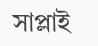সাপ্লাই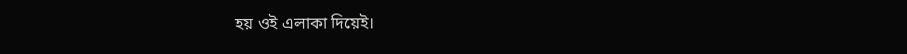হয় ওই এলাকা দিয়েই।